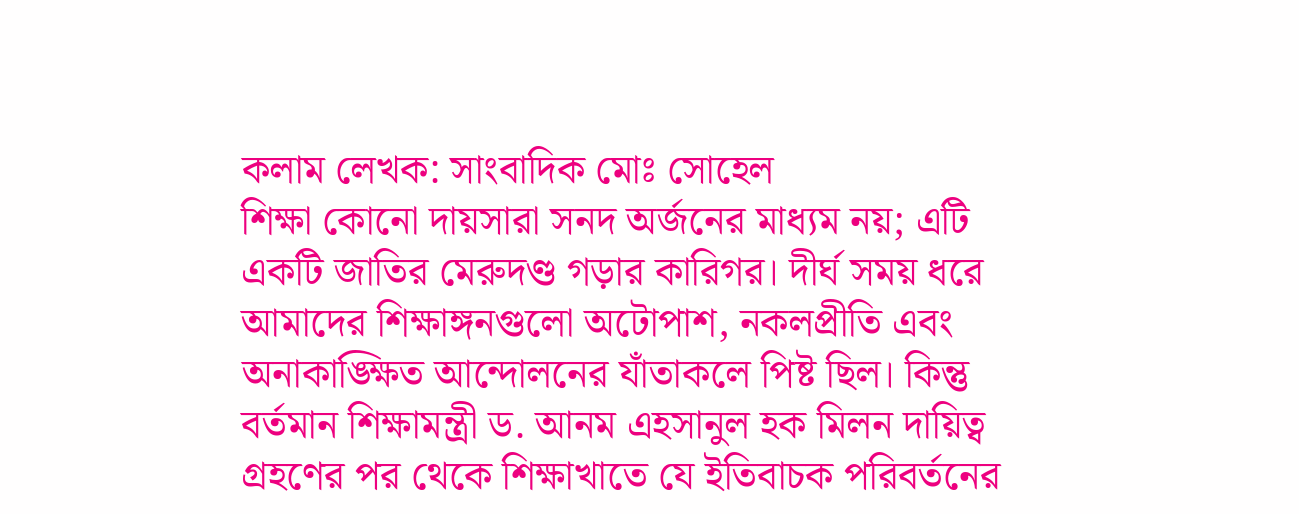কলাম লেখক: সাংবাদিক মোঃ সোহেল
শিক্ষা কোনো দায়সারা সনদ অর্জনের মাধ্যম নয়; এটি একটি জাতির মেরুদণ্ড গড়ার কারিগর। দীর্ঘ সময় ধরে আমাদের শিক্ষাঙ্গনগুলো অটোপাশ, নকলপ্রীতি এবং অনাকাঙ্ক্ষিত আন্দোলনের যাঁতাকলে পিষ্ট ছিল। কিন্তু বর্তমান শিক্ষামন্ত্রী ড. আনম এহসানুল হক মিলন দায়িত্ব গ্রহণের পর থেকে শিক্ষাখাতে যে ইতিবাচক পরিবর্তনের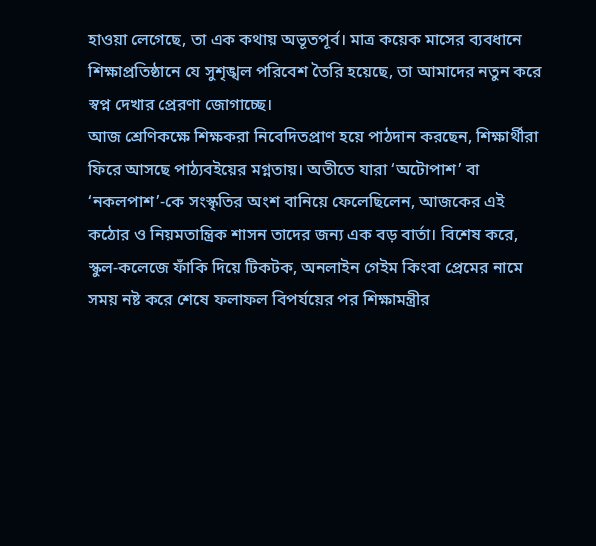হাওয়া লেগেছে, তা এক কথায় অভূতপূর্ব। মাত্র কয়েক মাসের ব্যবধানে শিক্ষাপ্রতিষ্ঠানে যে সুশৃঙ্খল পরিবেশ তৈরি হয়েছে, তা আমাদের নতুন করে স্বপ্ন দেখার প্রেরণা জোগাচ্ছে।
আজ শ্রেণিকক্ষে শিক্ষকরা নিবেদিতপ্রাণ হয়ে পাঠদান করছেন, শিক্ষার্থীরা ফিরে আসছে পাঠ্যবইয়ের মগ্নতায়। অতীতে যারা ‘অটোপাশ’ বা ‘নকলপাশ’-কে সংস্কৃতির অংশ বানিয়ে ফেলেছিলেন, আজকের এই কঠোর ও নিয়মতান্ত্রিক শাসন তাদের জন্য এক বড় বার্তা। বিশেষ করে, স্কুল-কলেজে ফাঁকি দিয়ে টিকটক, অনলাইন গেইম কিংবা প্রেমের নামে সময় নষ্ট করে শেষে ফলাফল বিপর্যয়ের পর শিক্ষামন্ত্রীর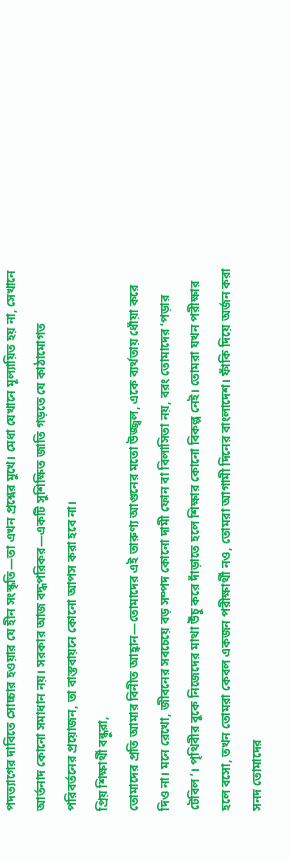পদত্যাগের দাবিতে সোচ্চার হওয়ার যে হীন সংস্কৃতি—তা এখন প্রশ্নের মুখে। মেধা যেখানে মূল্যায়িত হয় না, সেখানে আর্তনাদ কোনো সমাধান নয়। সরকার আজ বদ্ধপরিকর—একটি সুশিক্ষিত জাতি গড়তে যে কাঠামোগত পরিবর্তনের প্রয়োজন, তা বাস্তবায়নে কোনো আপস করা হবে না।
প্রিয় শিক্ষার্থী বন্ধুরা,
তোমাদের প্রতি আমার বিনীত আহ্বান—তোমাদের এই তারুণ্য আগুনের মতো উজ্জ্বল, একে ব্যর্থতায় ধোঁয়া করে দিও না। মনে রেখো, জীবনের সবচেয়ে বড় সম্পদ কোনো দামী ফোন বা বিলাসিতা নয়, বরং তোমাদের ‘পড়ার টেবিল’। পৃথিবীর বুকে নিজেদের মাথা উঁচু করে দাঁড়াতে হলে শিক্ষার কোনো বিকল্প নেই। তোমরা যখন পরীক্ষার হলে বসো, তখন তোমরা কেবল একজন পরীক্ষার্থী নও, তোমরা আগামী দিনের বাংলাদেশ। ফাঁকি দিয়ে অর্জন করা সনদ তোমাদের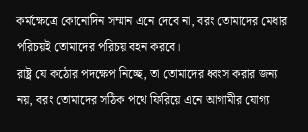কর্মক্ষেত্রে কোনোদিন সম্মান এনে দেবে না, বরং তোমাদের মেধার পরিচয়ই তোমাদের পরিচয় বহন করবে।
রাষ্ট্র যে কঠোর পদক্ষেপ নিচ্ছে, তা তোমাদের ধ্বংস করার জন্য নয়, বরং তোমাদের সঠিক পথে ফিরিয়ে এনে আগামীর যোগ্য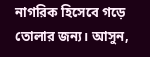নাগরিক হিসেবে গড়ে তোলার জন্য। আসুন,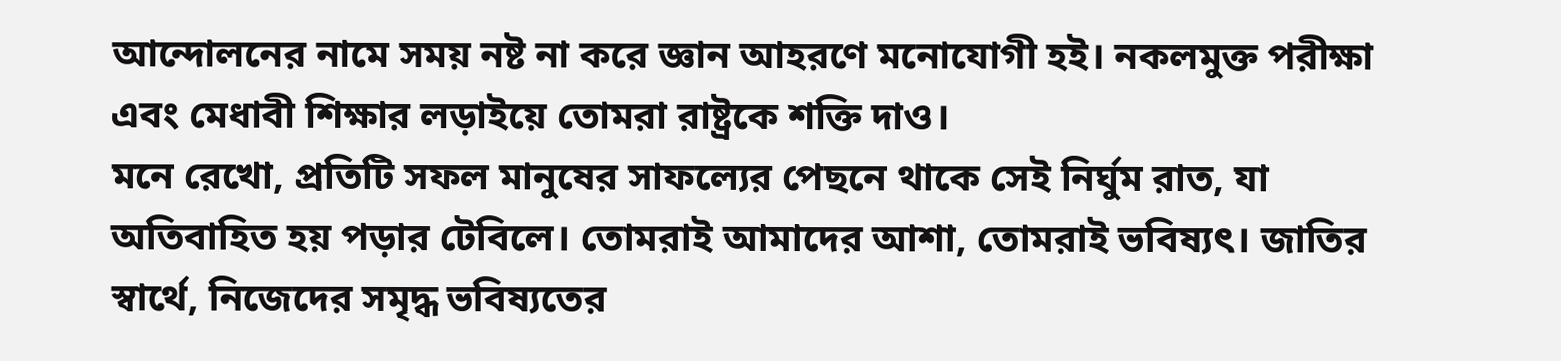আন্দোলনের নামে সময় নষ্ট না করে জ্ঞান আহরণে মনোযোগী হই। নকলমুক্ত পরীক্ষা এবং মেধাবী শিক্ষার লড়াইয়ে তোমরা রাষ্ট্রকে শক্তি দাও।
মনে রেখো, প্রতিটি সফল মানুষের সাফল্যের পেছনে থাকে সেই নির্ঘুম রাত, যা অতিবাহিত হয় পড়ার টেবিলে। তোমরাই আমাদের আশা, তোমরাই ভবিষ্যৎ। জাতির স্বার্থে, নিজেদের সমৃদ্ধ ভবিষ্যতের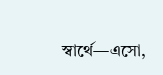স্বার্থে—এসো,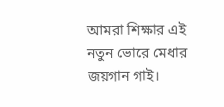আমরা শিক্ষার এই নতুন ভোরে মেধার জয়গান গাই।